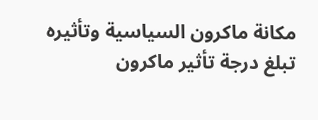مكانة ماكرون السياسية وتأثيره
تبلغ درجة تأثير ماكرون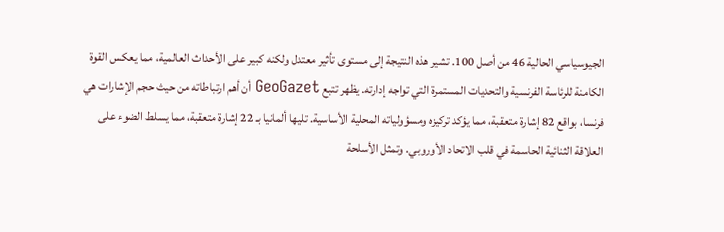الجيوسياسي الحالية 46 من أصل 100. تشير هذه النتيجة إلى مستوى تأثير معتدل ولكنه كبير على الأحداث العالمية، مما يعكس القوة الكامنة للرئاسة الفرنسية والتحديات المستمرة التي تواجه إدارته. يظهر تتبع GeoGazet أن أهم ارتباطاته من حيث حجم الإشارات هي فرنسا، بواقع 82 إشارة متعقبة، مما يؤكد تركيزه ومسؤولياته المحلية الأساسية. تليها ألمانيا بـ 22 إشارة متعقبة، مما يسلط الضوء على العلاقة الثنائية الحاسمة في قلب الاتحاد الأوروبي. وتمثل الأسلحة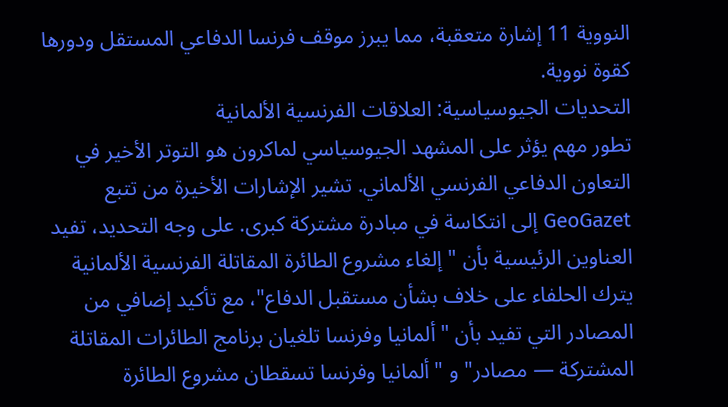النووية 11 إشارة متعقبة، مما يبرز موقف فرنسا الدفاعي المستقل ودورها كقوة نووية.
التحديات الجيوسياسية: العلاقات الفرنسية الألمانية
تطور مهم يؤثر على المشهد الجيوسياسي لماكرون هو التوتر الأخير في التعاون الدفاعي الفرنسي الألماني. تشير الإشارات الأخيرة من تتبع GeoGazet إلى انتكاسة في مبادرة مشتركة كبرى. على وجه التحديد، تفيد العناوين الرئيسية بأن "إلغاء مشروع الطائرة المقاتلة الفرنسية الألمانية يترك الحلفاء على خلاف بشأن مستقبل الدفاع"، مع تأكيد إضافي من المصادر التي تفيد بأن "ألمانيا وفرنسا تلغيان برنامج الطائرات المقاتلة المشتركة — مصادر" و "ألمانيا وفرنسا تسقطان مشروع الطائرة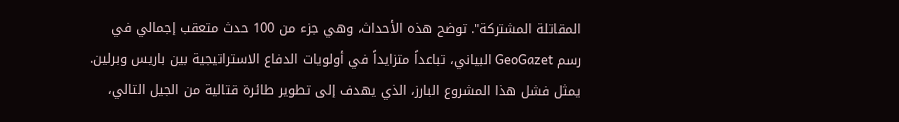المقاتلة المشتركة". توضح هذه الأحداث، وهي جزء من 100 حدث متعقب إجمالي في رسم GeoGazet البياني، تباعداً متزايداً في أولويات الدفاع الاستراتيجية بين باريس وبرلين. يمثل فشل هذا المشروع البارز، الذي يهدف إلى تطوير طائرة قتالية من الجيل التالي،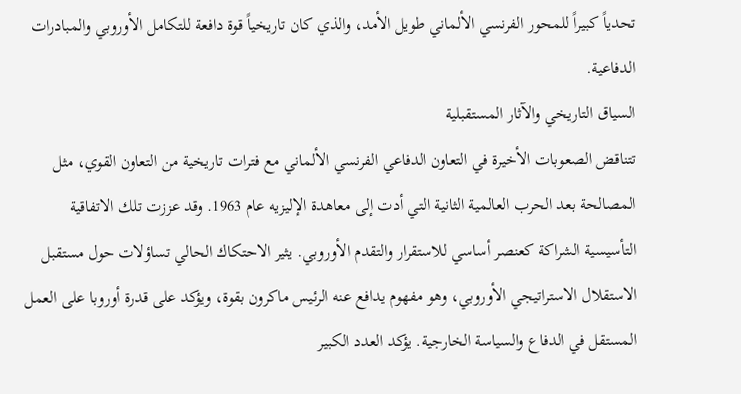تحدياً كبيراً للمحور الفرنسي الألماني طويل الأمد، والذي كان تاريخياً قوة دافعة للتكامل الأوروبي والمبادرات الدفاعية.
السياق التاريخي والآثار المستقبلية
تتناقض الصعوبات الأخيرة في التعاون الدفاعي الفرنسي الألماني مع فترات تاريخية من التعاون القوي، مثل المصالحة بعد الحرب العالمية الثانية التي أدت إلى معاهدة الإليزيه عام 1963. وقد عززت تلك الاتفاقية التأسيسية الشراكة كعنصر أساسي للاستقرار والتقدم الأوروبي. يثير الاحتكاك الحالي تساؤلات حول مستقبل الاستقلال الاستراتيجي الأوروبي، وهو مفهوم يدافع عنه الرئيس ماكرون بقوة، ويؤكد على قدرة أوروبا على العمل المستقل في الدفاع والسياسة الخارجية. يؤكد العدد الكبير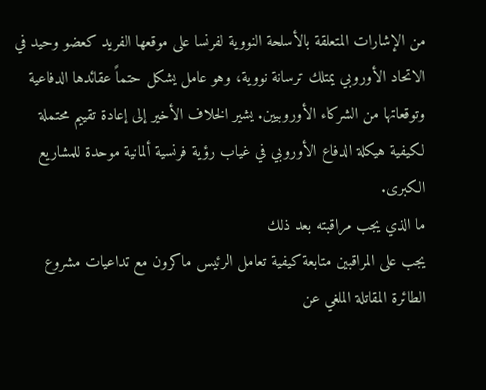من الإشارات المتعلقة بالأسلحة النووية لفرنسا على موقعها الفريد كعضو وحيد في الاتحاد الأوروبي يمتلك ترسانة نووية، وهو عامل يشكل حتماً عقائدها الدفاعية وتوقعاتها من الشركاء الأوروبيين. يشير الخلاف الأخير إلى إعادة تقييم محتملة لكيفية هيكلة الدفاع الأوروبي في غياب رؤية فرنسية ألمانية موحدة للمشاريع الكبرى.
ما الذي يجب مراقبته بعد ذلك
يجب على المراقبين متابعة كيفية تعامل الرئيس ماكرون مع تداعيات مشروع الطائرة المقاتلة الملغي عن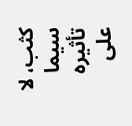كثب، لا سيما تأثيره على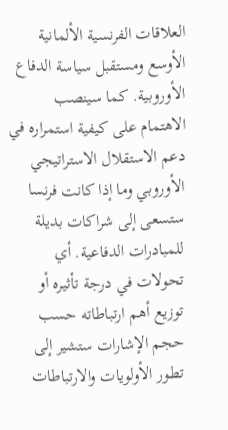العلاقات الفرنسية الألمانية الأوسع ومستقبل سياسة الدفاع الأوروبية. كما سينصب الاهتمام على كيفية استمراره في دعم الاستقلال الاستراتيجي الأوروبي وما إذا كانت فرنسا ستسعى إلى شراكات بديلة للمبادرات الدفاعية. أي تحولات في درجة تأثيره أو توزيع أهم ارتباطاته حسب حجم الإشارات ستشير إلى تطور الأولويات والارتباطات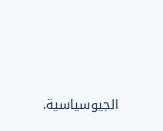الجيوسياسية.